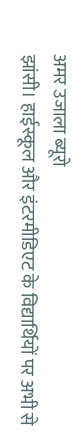अमर उजाला ब्यूरो
झांसी। हाईस्कूल और इंटरमीडिएट के विद्यार्थियों पर अभी से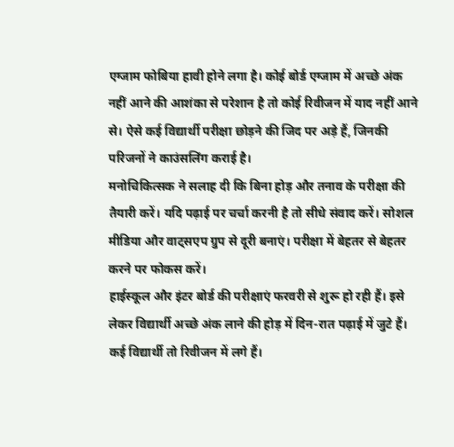एग्जाम फोबिया हावी होने लगा है। कोई बोर्ड एग्जाम में अच्छे अंक नहीं आने की आशंका से परेशान है तो कोई रिवीजन में याद नहीं आने से। ऐसे कई विद्यार्थी परीक्षा छोड़ने की जिद पर अड़े हैं, जिनकी परिजनों ने काउंसलिंग कराई है।
मनोचिकित्सक ने सलाह दी कि बिना होड़ और तनाव के परीक्षा की तैयारी करें। यदि पढ़ाई पर चर्चा करनी है तो सीधे संवाद करें। सोशल मीडिया और वाट्सएप ग्रुप से दूरी बनाएं। परीक्षा में बेहतर से बेहतर करने पर फोकस करें।
हाईस्कूल और इंटर बोर्ड की परीक्षाएं फरवरी से शुरू हो रही हैं। इसे लेकर विद्यार्थी अच्छे अंक लाने की होड़ में दिन-रात पढ़ाई में जुटे हैं। कई विद्यार्थी तो रिवीजन में लगे हैं।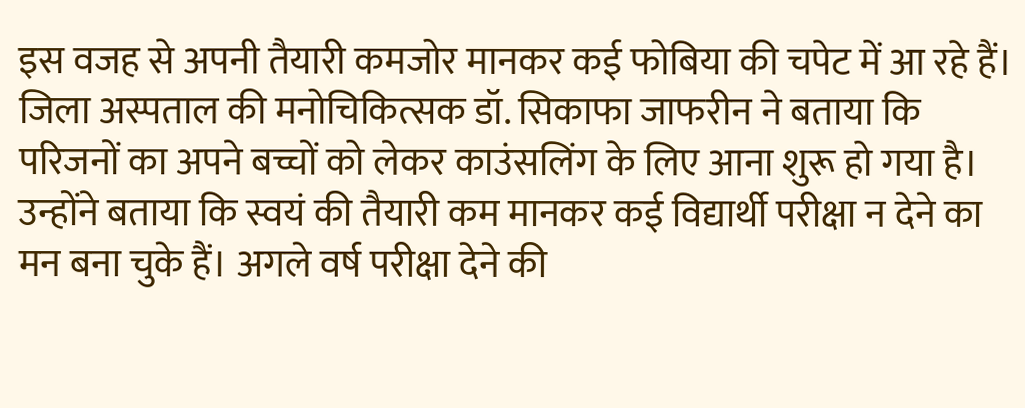इस वजह से अपनी तैयारी कमजोर मानकर कई फोबिया की चपेट में आ रहे हैं।
जिला अस्पताल की मनोचिकित्सक डॉ. सिकाफा जाफरीन ने बताया कि परिजनों का अपने बच्चों को लेकर काउंसलिंग के लिए आना शुरू हो गया है। उन्होंने बताया कि स्वयं की तैयारी कम मानकर कई विद्यार्थी परीक्षा न देने का मन बना चुके हैं। अगले वर्ष परीक्षा देने की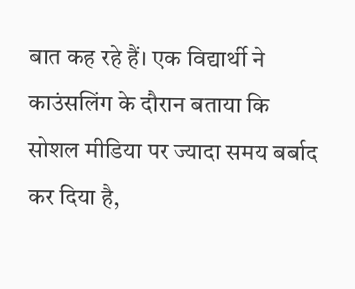बात कह रहे हैं। एक विद्यार्थी ने काउंसलिंग के दौरान बताया कि सोशल मीडिया पर ज्यादा समय बर्बाद कर दिया है,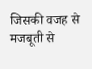जिसकी वजह से मजबूती से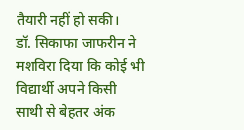तैयारी नहीं हो सकी।
डॉ. सिकाफा जाफरीन ने मशविरा दिया कि कोई भी विद्यार्थी अपने किसी साथी से बेहतर अंक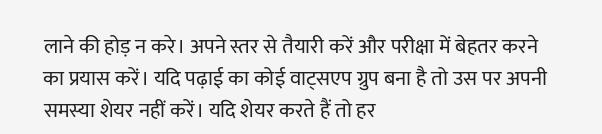लाने की होड़ न करे। अपने स्तर से तैयारी करें और परीक्षा में बेहतर करने का प्रयास करें। यदि पढ़ाई का कोई वाट्सएप ग्रुप बना है तो उस पर अपनी समस्या शेयर नहीं करें। यदि शेयर करते हैं तो हर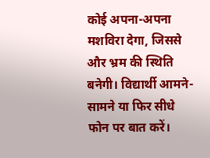कोई अपना-अपना मशविरा देगा, जिससे और भ्रम की स्थिति बनेगी। विद्यार्थी आमने-सामने या फिर सीधे फोन पर बात करें।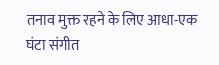तनाव मुक्त रहने के लिए आधा-एक घंटा संगीत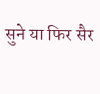सुने या फिर सैर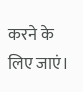करने के लिए जाएं।